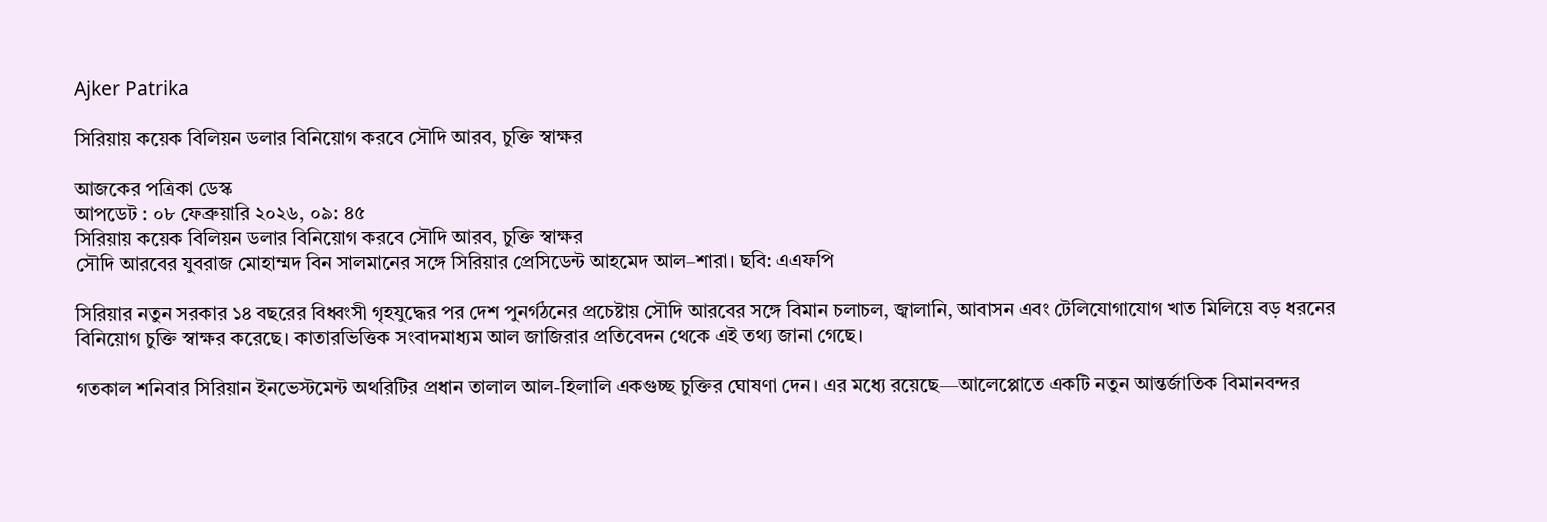Ajker Patrika

সিরিয়ায় কয়েক বিলিয়ন ডলার বিনিয়োগ করবে সৌদি আরব, চুক্তি স্বাক্ষর

আজকের পত্রিকা ডেস্ক
আপডেট : ০৮ ফেব্রুয়ারি ২০২৬, ০৯: ৪৫
সিরিয়ায় কয়েক বিলিয়ন ডলার বিনিয়োগ করবে সৌদি আরব, চুক্তি স্বাক্ষর
সৌদি আরবের যুবরাজ মোহাম্মদ বিন সালমানের সঙ্গে সিরিয়ার প্রেসিডেন্ট আহমেদ আল–শারা। ছবি: এএফপি

সিরিয়ার নতুন সরকার ১৪ বছরের বিধ্বংসী গৃহযুদ্ধের পর দেশ পুনর্গঠনের প্রচেষ্টায় সৌদি আরবের সঙ্গে বিমান চলাচল, জ্বালানি, আবাসন এবং টেলিযোগাযোগ খাত মিলিয়ে বড় ধরনের বিনিয়োগ চুক্তি স্বাক্ষর করেছে। কাতারভিত্তিক সংবাদমাধ্যম আল জাজিরার প্রতিবেদন থেকে এই তথ্য জানা গেছে।

গতকাল শনিবার সিরিয়ান ইনভেস্টমেন্ট অথরিটির প্রধান তালাল আল-হিলালি একগুচ্ছ চুক্তির ঘোষণা দেন। এর মধ্যে রয়েছে—আলেপ্পোতে একটি নতুন আন্তর্জাতিক বিমানবন্দর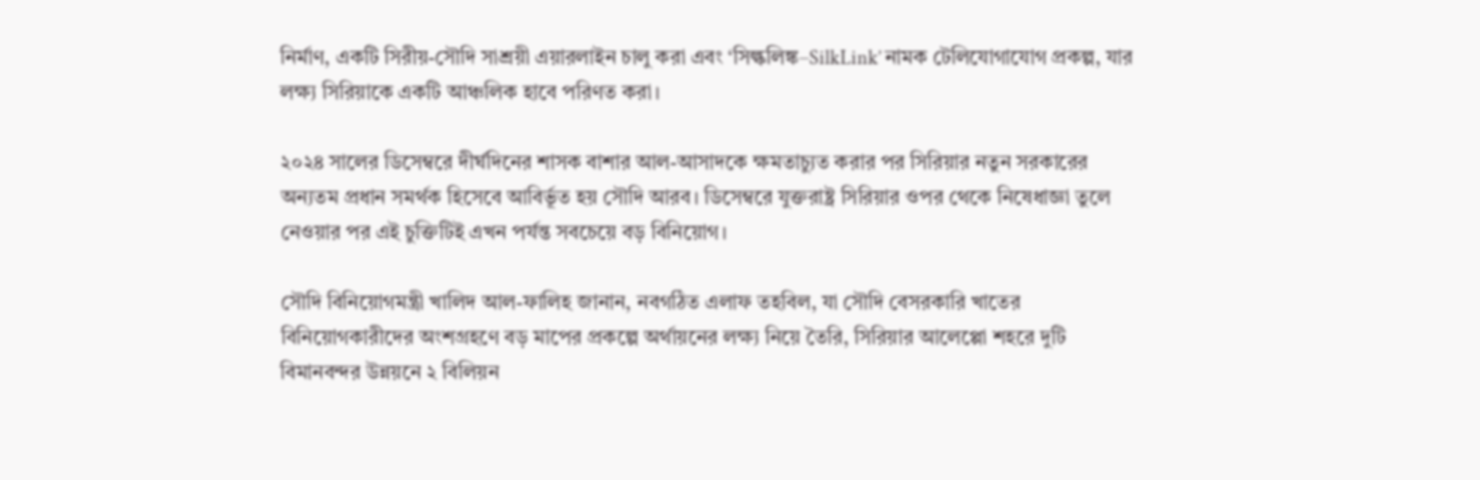নির্মাণ, একটি সিরীয়-সৌদি সাশ্রয়ী এয়ারলাইন চালু করা এবং ‘সিল্কলিঙ্ক–SilkLink’ নামক টেলিযোগাযোগ প্রকল্প, যার লক্ষ্য সিরিয়াকে একটি আঞ্চলিক হাবে পরিণত করা।

২০২৪ সালের ডিসেম্বরে দীর্ঘদিনের শাসক বাশার আল-আসাদকে ক্ষমতাচ্যুত করার পর সিরিয়ার নতুন সরকারের অন্যতম প্রধান সমর্থক হিসেবে আবির্ভূত হয় সৌদি আরব। ডিসেম্বরে যুক্তরাষ্ট্র সিরিয়ার ওপর থেকে নিষেধাজ্ঞা তুলে নেওয়ার পর এই চুক্তিটিই এখন পর্যন্ত সবচেয়ে বড় বিনিয়োগ।

সৌদি বিনিয়োগমন্ত্রী খালিদ আল-ফালিহ জানান, নবগঠিত এলাফ তহবিল, যা সৌদি বেসরকারি খাতের বিনিয়োগকারীদের অংশগ্রহণে বড় মাপের প্রকল্পে অর্থায়নের লক্ষ্য নিয়ে তৈরি, সিরিয়ার আলেপ্পো শহরে দুটি বিমানবন্দর উন্নয়নে ২ বিলিয়ন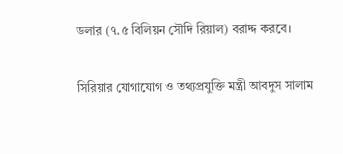ডলার (৭.৫ বিলিয়ন সৌদি রিয়াল) বরাদ্দ করবে।

সিরিয়ার যোগাযোগ ও তথ্যপ্রযুক্তি মন্ত্রী আবদুস সালাম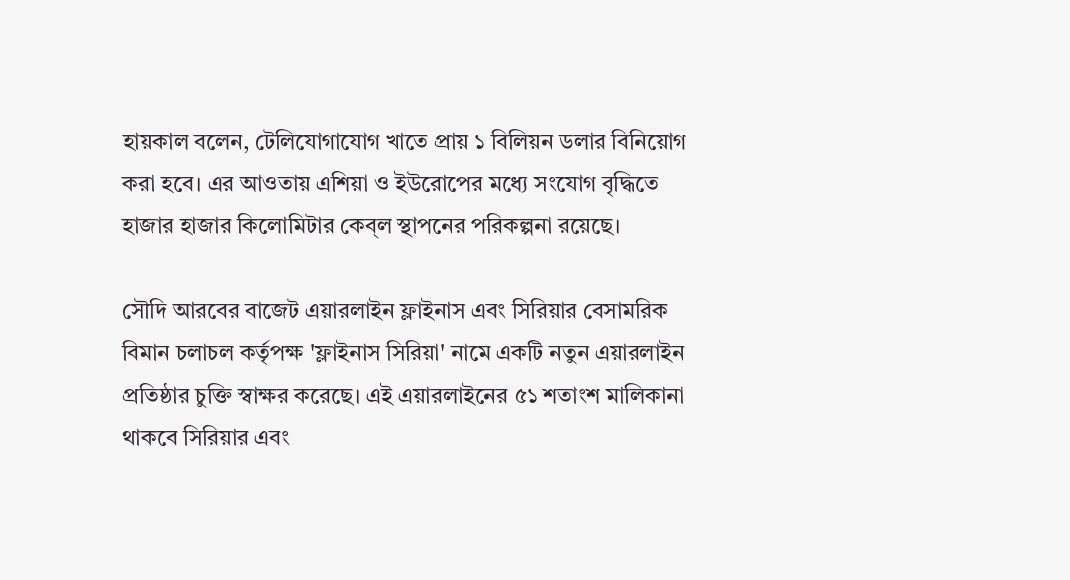হায়কাল বলেন, টেলিযোগাযোগ খাতে প্রায় ১ বিলিয়ন ডলার বিনিয়োগ করা হবে। এর আওতায় এশিয়া ও ইউরোপের মধ্যে সংযোগ বৃদ্ধিতে হাজার হাজার কিলোমিটার কেব্‌ল স্থাপনের পরিকল্পনা রয়েছে।

সৌদি আরবের বাজেট এয়ারলাইন ফ্লাইনাস এবং সিরিয়ার বেসামরিক বিমান চলাচল কর্তৃপক্ষ 'ফ্লাইনাস সিরিয়া' নামে একটি নতুন এয়ারলাইন প্রতিষ্ঠার চুক্তি স্বাক্ষর করেছে। এই এয়ারলাইনের ৫১ শতাংশ মালিকানা থাকবে সিরিয়ার এবং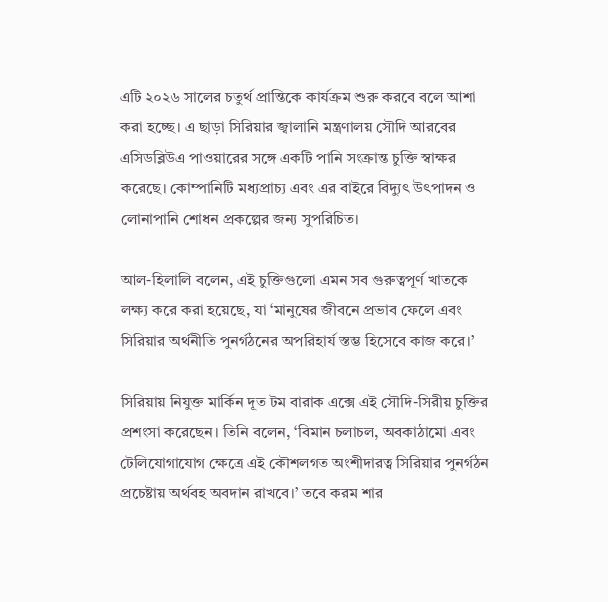এটি ২০২৬ সালের চতুর্থ প্রান্তিকে কার্যক্রম শুরু করবে বলে আশা করা হচ্ছে। এ ছাড়া সিরিয়ার জ্বালানি মন্ত্রণালয় সৌদি আরবের এসিডব্লিউএ পাওয়ারের সঙ্গে একটি পানি সংক্রান্ত চুক্তি স্বাক্ষর করেছে। কোম্পানিটি মধ্যপ্রাচ্য এবং এর বাইরে বিদ্যুৎ উৎপাদন ও লোনাপানি শোধন প্রকল্পের জন্য সুপরিচিত।

আল-হিলালি বলেন, এই চুক্তিগুলো এমন সব গুরুত্বপূর্ণ খাতকে লক্ষ্য করে করা হয়েছে, যা ‘মানুষের জীবনে প্রভাব ফেলে এবং সিরিয়ার অর্থনীতি পুনর্গঠনের অপরিহার্য স্তম্ভ হিসেবে কাজ করে।’

সিরিয়ায় নিযুক্ত মার্কিন দূত টম বারাক এক্সে এই সৌদি-সিরীয় চুক্তির প্রশংসা করেছেন। তিনি বলেন, ‘বিমান চলাচল, অবকাঠামো এবং টেলিযোগাযোগ ক্ষেত্রে এই কৌশলগত অংশীদারত্ব সিরিয়ার পুনর্গঠন প্রচেষ্টায় অর্থবহ অবদান রাখবে।’ তবে করম শার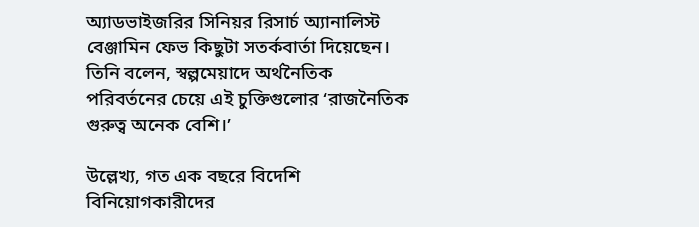অ্যাডভাইজরির সিনিয়র রিসার্চ অ্যানালিস্ট বেঞ্জামিন ফেভ কিছুটা সতর্কবার্তা দিয়েছেন। তিনি বলেন, স্বল্পমেয়াদে অর্থনৈতিক পরিবর্তনের চেয়ে এই চুক্তিগুলোর ‘রাজনৈতিক গুরুত্ব অনেক বেশি।’

উল্লেখ্য, গত এক বছরে বিদেশি বিনিয়োগকারীদের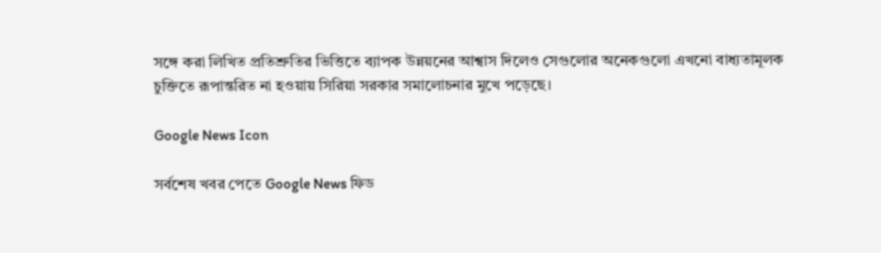সঙ্গে করা লিখিত প্রতিশ্রুতির ভিত্তিতে ব্যাপক উন্নয়নের আশ্বাস দিলেও সেগুলোর অনেকগুলো এখনো বাধ্যতামূলক চুক্তিতে রূপান্তরিত না হওয়ায় সিরিয়া সরকার সমালোচনার মুখে পড়েছে।

Google News Icon

সর্বশেষ খবর পেতে Google News ফিড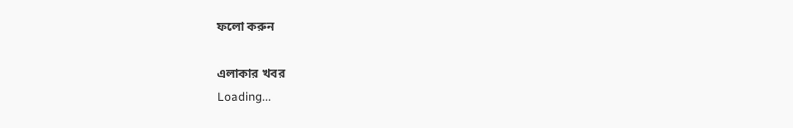ফলো করুন

এলাকার খবর
Loading...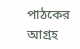পাঠকের আগ্রহ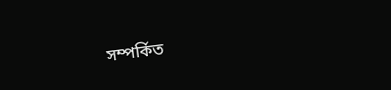সম্পর্কিত